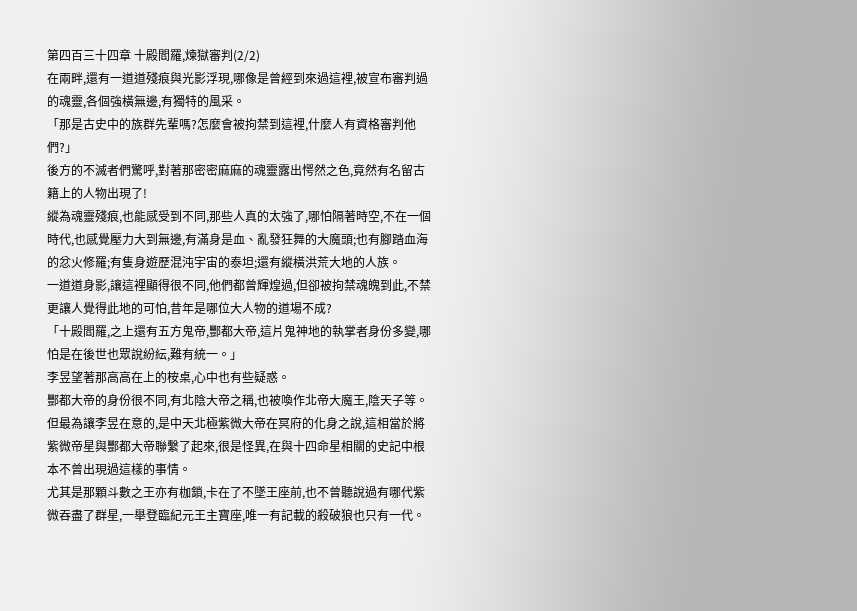第四百三十四章 十殿閻羅,煉獄審判(2/2)
在兩畔,還有一道道殘痕與光影浮現,哪像是曾經到來過這裡,被宣布審判過的魂靈,各個強橫無邊,有獨特的風采。
「那是古史中的族群先輩嗎?怎麼會被拘禁到這裡,什麼人有資格審判他們?」
後方的不滅者們驚呼,對著那密密麻麻的魂靈露出愕然之色,竟然有名留古籍上的人物出現了!
縱為魂靈殘痕,也能感受到不同,那些人真的太強了,哪怕隔著時空,不在一個時代,也感覺壓力大到無邊,有滿身是血、亂發狂舞的大魔頭;也有腳踏血海的忿火修羅;有隻身遊歷混沌宇宙的泰坦;還有縱橫洪荒大地的人族。
一道道身影,讓這裡顯得很不同,他們都曾輝煌過,但卻被拘禁魂魄到此,不禁更讓人覺得此地的可怕,昔年是哪位大人物的道場不成?
「十殿閻羅,之上還有五方鬼帝,酆都大帝,這片鬼神地的執掌者身份多變,哪怕是在後世也眾說紛紜,難有統一。」
李昱望著那高高在上的桉桌,心中也有些疑惑。
酆都大帝的身份很不同,有北陰大帝之稱,也被喚作北帝大魔王,陰天子等。
但最為讓李昱在意的,是中天北極紫微大帝在冥府的化身之說,這相當於將紫微帝星與酆都大帝聯繫了起來,很是怪異,在與十四命星相關的史記中根本不曾出現過這樣的事情。
尤其是那顆斗數之王亦有枷鎖,卡在了不墜王座前,也不曾聽說過有哪代紫微吞盡了群星,一舉登臨紀元王主寶座,唯一有記載的殺破狼也只有一代。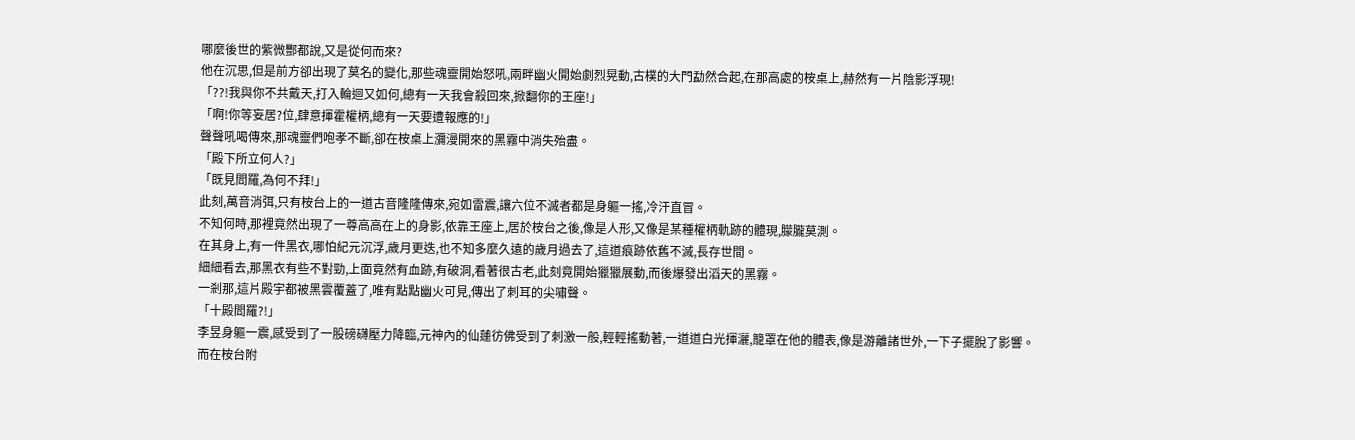哪麼後世的紫微酆都說,又是從何而來?
他在沉思,但是前方卻出現了莫名的變化,那些魂靈開始怒吼,兩畔幽火開始劇烈晃動,古樸的大門勐然合起,在那高處的桉桌上,赫然有一片陰影浮現!
「??!我與你不共戴天,打入輪迴又如何,總有一天我會殺回來,掀翻你的王座!」
「啊!你等妄居?位,肆意揮霍權柄,總有一天要遭報應的!」
聲聲吼喝傳來,那魂靈們咆孝不斷,卻在桉桌上瀰漫開來的黑霧中消失殆盡。
「殿下所立何人?」
「既見閻羅,為何不拜!」
此刻,萬音消弭,只有桉台上的一道古音隆隆傳來,宛如雷震,讓六位不滅者都是身軀一搖,冷汗直冒。
不知何時,那裡竟然出現了一尊高高在上的身影,依靠王座上,居於桉台之後,像是人形,又像是某種權柄軌跡的體現,朦朧莫測。
在其身上,有一件黑衣,哪怕紀元沉浮,歲月更迭,也不知多麼久遠的歲月過去了,這道痕跡依舊不滅,長存世間。
細細看去,那黑衣有些不對勁,上面竟然有血跡,有破洞,看著很古老,此刻竟開始獵獵展動,而後爆發出滔天的黑霧。
一剎那,這片殿宇都被黑雲覆蓋了,唯有點點幽火可見,傳出了刺耳的尖嘯聲。
「十殿閻羅?!」
李昱身軀一震,感受到了一股磅礴壓力降臨,元神內的仙蓮彷佛受到了刺激一般,輕輕搖動著,一道道白光揮灑,籠罩在他的體表,像是游離諸世外,一下子擺脫了影響。
而在桉台附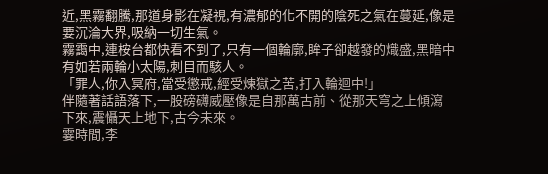近,黑霧翻騰,那道身影在凝視,有濃郁的化不開的陰死之氣在蔓延,像是要沉淪大界,吸納一切生氣。
霧靄中,連桉台都快看不到了,只有一個輪廓,眸子卻越發的熾盛,黑暗中有如若兩輪小太陽,刺目而駭人。
「罪人,你入冥府,當受懲戒,經受煉獄之苦,打入輪迴中!」
伴隨著話語落下,一股磅礴威壓像是自那萬古前、從那天穹之上傾瀉下來,震懾天上地下,古今未來。
霎時間,李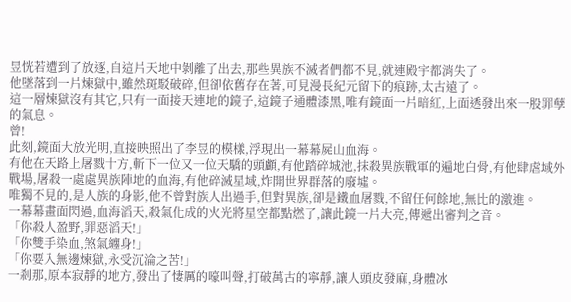昱恍若遭到了放逐,自這片天地中剝離了出去,那些異族不滅者們都不見,就連殿宇都消失了。
他墜落到一片煉獄中,雖然斑駁破碎,但卻依舊存在著,可見漫長紀元留下的痕跡,太古遠了。
這一層煉獄沒有其它,只有一面接天連地的鏡子,這鏡子通體漆黑,唯有鏡面一片暗紅,上面透發出來一股罪孽的氣息。
曾!
此刻,鏡面大放光明,直接映照出了李昱的模樣,浮現出一幕幕屍山血海。
有他在天路上屠戮十方,斬下一位又一位天驕的頭顱,有他踏碎城池,抹殺異族戰軍的遍地白骨,有他肆虐域外戰場,屠殺一處處異族陣地的血海,有他碎滅星域,炸開世界群落的廢墟。
唯獨不見的,是人族的身影,他不曾對族人出過手,但對異族,卻是鐵血屠戮,不留任何餘地,無比的激進。
一幕幕畫面閃過,血海滔天,殺氣化成的火光將星空都點燃了,讓此鏡一片大亮,傳遞出審判之音。
「你殺人盈野,罪惡滔天!」
「你雙手染血,煞氣纏身!」
「你要入無邊煉獄,永受沉淪之苦!」
一剎那,原本寂靜的地方,發出了悽厲的嚎叫聲,打破萬古的寧靜,讓人頭皮發麻,身體冰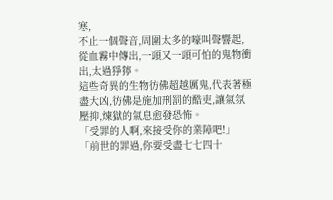寒,
不止一個聲音,周圍太多的嚎叫聲響起,從血霧中傳出,一頭又一頭可怕的鬼物衝出,太過猙獰。
這些奇異的生物彷佛超越厲鬼,代表著極盡大凶,彷佛是施加刑罰的酷吏,讓氣氛壓抑,煉獄的氣息愈發恐怖。
「受罪的人啊,來接受你的業障吧!」
「前世的罪過,你要受盡七七四十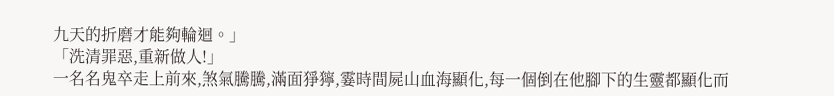九天的折磨才能夠輪迴。」
「洗清罪惡,重新做人!」
一名名鬼卒走上前來,煞氣騰騰,滿面猙獰,霎時間屍山血海顯化,每一個倒在他腳下的生靈都顯化而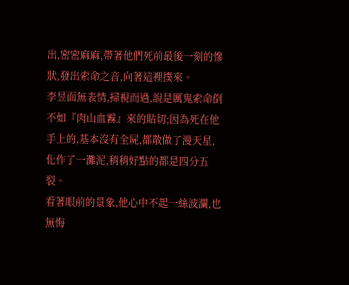出,密密麻麻,帶著他們死前最後一刻的慘狀,發出索命之音,向著這裡撲來。
李昱面無表情,掃視而過,說是厲鬼索命倒不如『肉山血霧』來的貼切;因為死在他手上的,基本沒有全屍,都散做了漫天星,化作了一灘泥,稍稍好點的都是四分五裂。
看著眼前的景象,他心中不起一絲波瀾,也無悔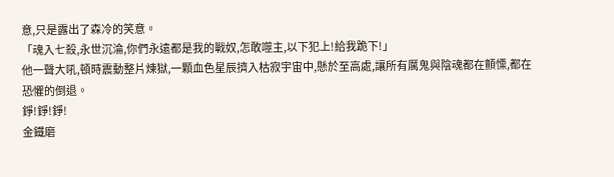意,只是露出了森冷的笑意。
「魂入七殺,永世沉淪,你們永遠都是我的戰奴,怎敢噬主,以下犯上!給我跪下!」
他一聲大吼,頓時震動整片煉獄,一顆血色星辰擠入枯寂宇宙中,懸於至高處,讓所有厲鬼與陰魂都在顫慄,都在恐懼的倒退。
錚!錚!錚!
金鐵磨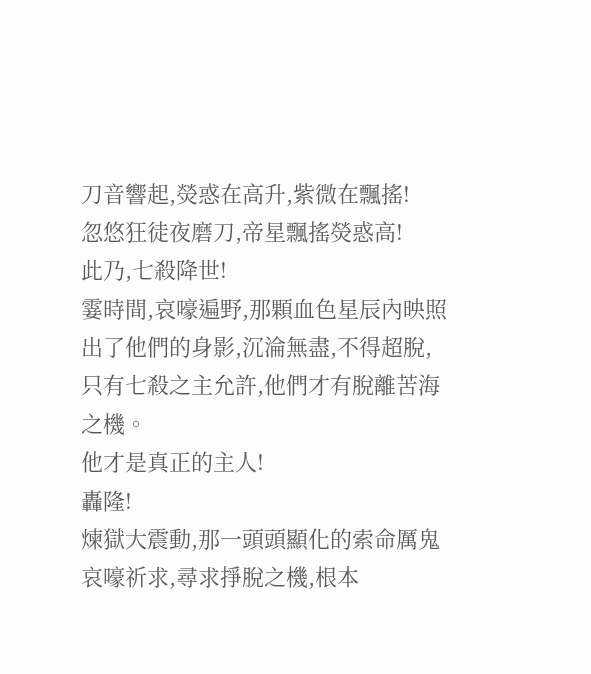刀音響起,熒惑在高升,紫微在飄搖!
忽悠狂徒夜磨刀,帝星飄搖熒惑高!
此乃,七殺降世!
霎時間,哀嚎遍野,那顆血色星辰內映照出了他們的身影,沉淪無盡,不得超脫,只有七殺之主允許,他們才有脫離苦海之機。
他才是真正的主人!
轟隆!
煉獄大震動,那一頭頭顯化的索命厲鬼哀嚎祈求,尋求掙脫之機,根本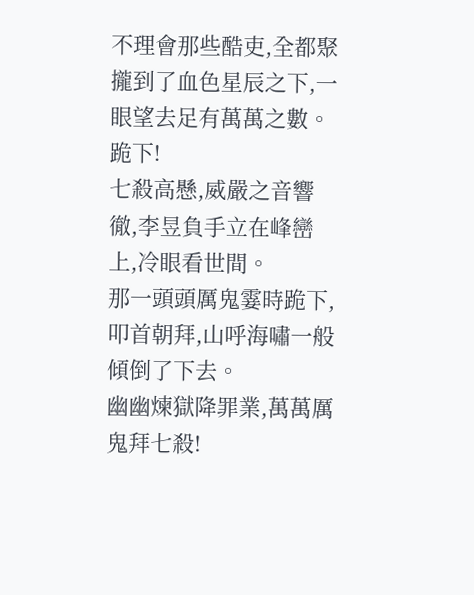不理會那些酷吏,全都聚攏到了血色星辰之下,一眼望去足有萬萬之數。
跪下!
七殺高懸,威嚴之音響徹,李昱負手立在峰巒上,冷眼看世間。
那一頭頭厲鬼霎時跪下,叩首朝拜,山呼海嘯一般傾倒了下去。
幽幽煉獄降罪業,萬萬厲鬼拜七殺!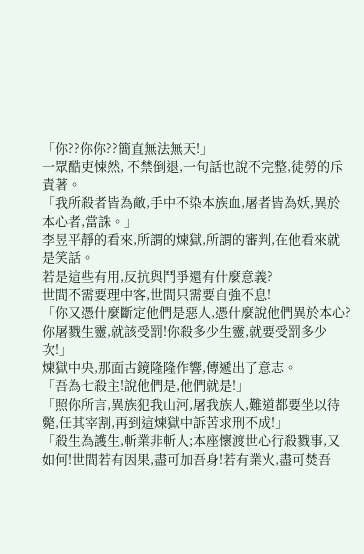「你??你你??簡直無法無天!」
一眾酷吏悚然, 不禁倒退,一句話也說不完整,徒勞的斥責著。
「我所殺者皆為敵,手中不染本族血,屠者皆為妖,異於本心者,當誅。」
李昱平靜的看來,所謂的煉獄,所謂的審判,在他看來就是笑話。
若是這些有用,反抗與鬥爭還有什麼意義?
世間不需要理中客,世間只需要自強不息!
「你又憑什麼斷定他們是惡人,憑什麼說他們異於本心?你屠戮生靈,就該受罰!你殺多少生靈,就要受罰多少次!」
煉獄中央,那面古鏡隆隆作響,傳遞出了意志。
「吾為七殺主!說他們是,他們就是!」
「照你所言,異族犯我山河,屠我族人,難道都要坐以待斃,任其宰割,再到這煉獄中訴苦求刑不成!」
「殺生為護生,斬業非斬人;本座懷渡世心行殺戮事,又如何!世間若有因果,盡可加吾身!若有業火,盡可焚吾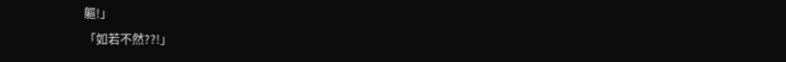軀!」
「如若不然??!」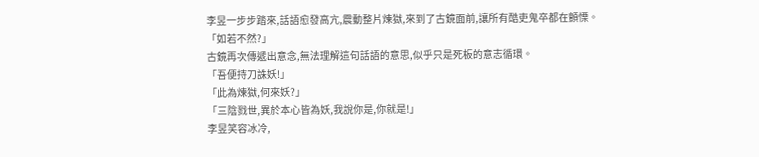李昱一步步踏來,話語愈發高亢,震動整片煉獄,來到了古鏡面前,讓所有酷吏鬼卒都在顫慄。
「如若不然?」
古鏡再次傳遞出意念,無法理解這句話語的意思,似乎只是死板的意志循環。
「吾便持刀誅妖!」
「此為煉獄,何來妖?」
「三陰戮世,異於本心皆為妖,我說你是,你就是!」
李昱笑容冰冷,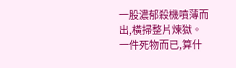一股濃郁殺機噴薄而出,橫掃整片煉獄。
一件死物而已,算什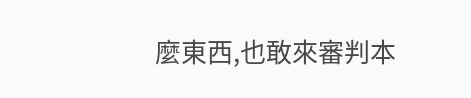麼東西,也敢來審判本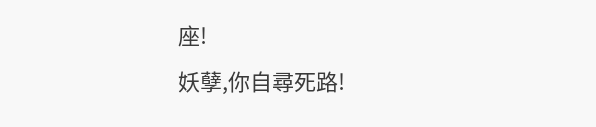座!
妖孽,你自尋死路!